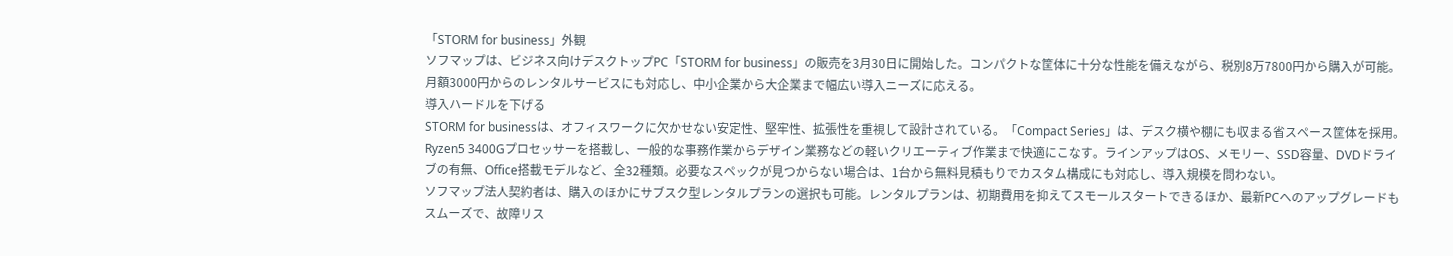「STORM for business」外観
ソフマップは、ビジネス向けデスクトップPC「STORM for business」の販売を3月30日に開始した。コンパクトな筐体に十分な性能を備えながら、税別8万7800円から購入が可能。月額3000円からのレンタルサービスにも対応し、中小企業から大企業まで幅広い導入ニーズに応える。
導入ハードルを下げる
STORM for businessは、オフィスワークに欠かせない安定性、堅牢性、拡張性を重視して設計されている。「Compact Series」は、デスク横や棚にも収まる省スペース筐体を採用。Ryzen5 3400Gプロセッサーを搭載し、一般的な事務作業からデザイン業務などの軽いクリエーティブ作業まで快適にこなす。ラインアップはOS、メモリー、SSD容量、DVDドライブの有無、Office搭載モデルなど、全32種類。必要なスペックが見つからない場合は、1台から無料見積もりでカスタム構成にも対応し、導入規模を問わない。
ソフマップ法人契約者は、購入のほかにサブスク型レンタルプランの選択も可能。レンタルプランは、初期費用を抑えてスモールスタートできるほか、最新PCへのアップグレードもスムーズで、故障リス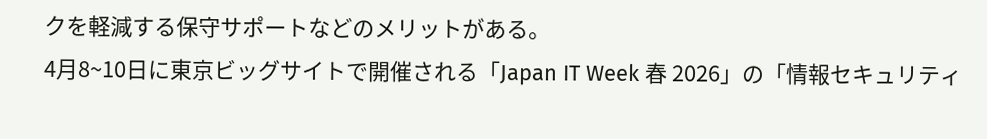クを軽減する保守サポートなどのメリットがある。
4月8~10日に東京ビッグサイトで開催される「Japan IT Week 春 2026」の「情報セキュリティ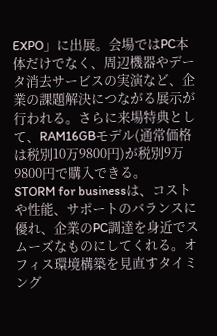EXPO」に出展。会場ではPC本体だけでなく、周辺機器やデータ消去サービスの実演など、企業の課題解決につながる展示が行われる。さらに来場特典として、RAM16GBモデル(通常価格は税別10万9800円)が税別9万9800円で購入できる。
STORM for businessは、コストや性能、サポートのバランスに優れ、企業のPC調達を身近でスムーズなものにしてくれる。オフィス環境構築を見直すタイミング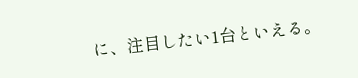に、注目したい1台といえる。